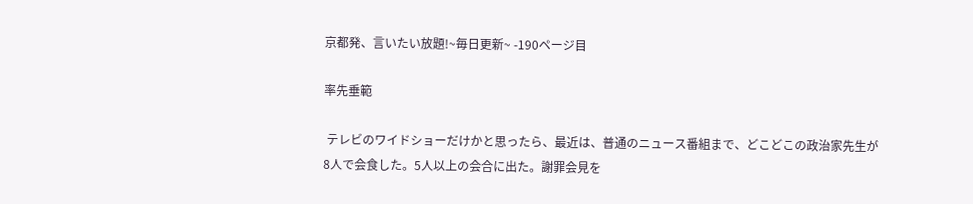京都発、言いたい放題!~毎日更新~ -190ページ目

率先垂範

 テレビのワイドショーだけかと思ったら、最近は、普通のニュース番組まで、どこどこの政治家先生が8人で会食した。5人以上の会合に出た。謝罪会見を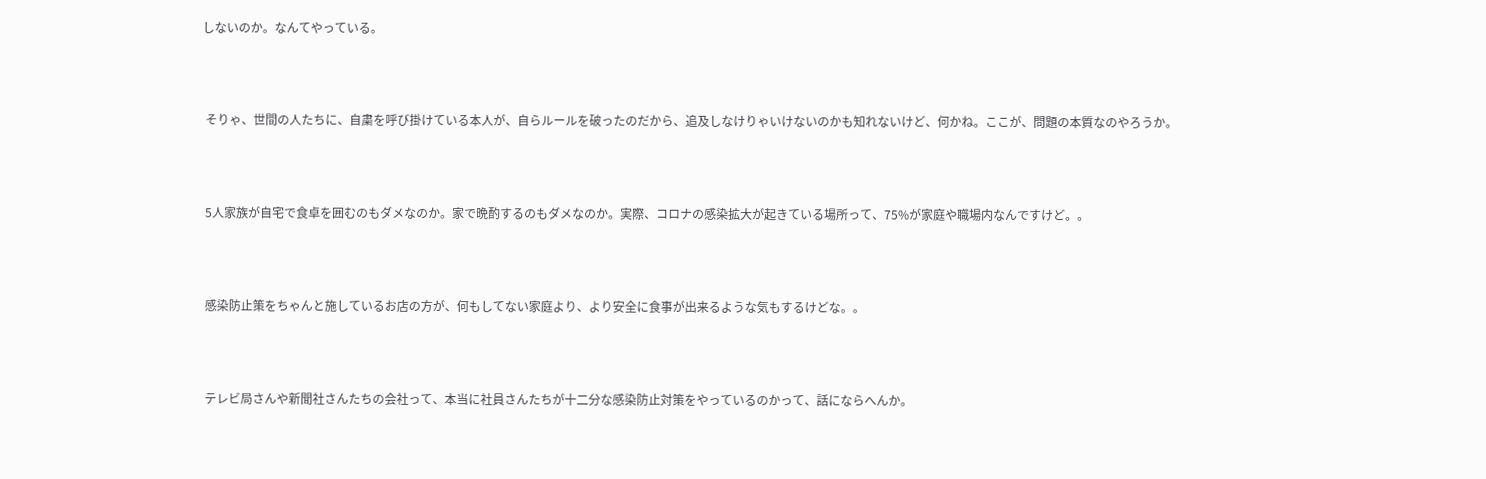しないのか。なんてやっている。



 そりゃ、世間の人たちに、自粛を呼び掛けている本人が、自らルールを破ったのだから、追及しなけりゃいけないのかも知れないけど、何かね。ここが、問題の本質なのやろうか。



 5人家族が自宅で食卓を囲むのもダメなのか。家で晩酌するのもダメなのか。実際、コロナの感染拡大が起きている場所って、75%が家庭や職場内なんですけど。。



 感染防止策をちゃんと施しているお店の方が、何もしてない家庭より、より安全に食事が出来るような気もするけどな。。



 テレビ局さんや新聞社さんたちの会社って、本当に社員さんたちが十二分な感染防止対策をやっているのかって、話にならへんか。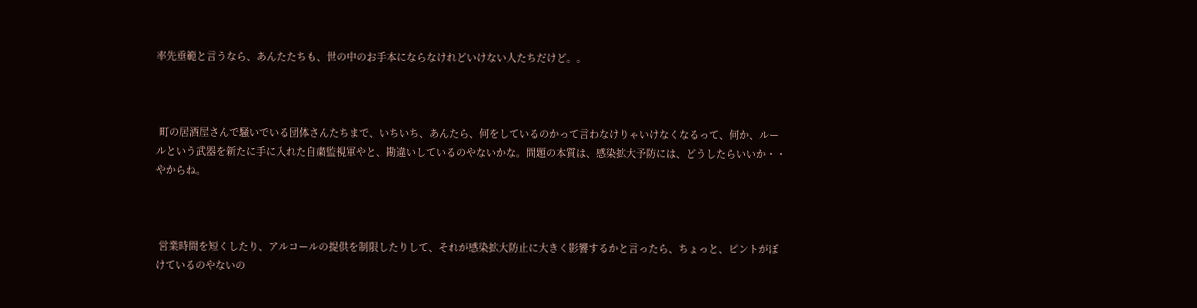率先垂範と言うなら、あんたたちも、世の中のお手本にならなけれどいけない人たちだけど。。



 町の居酒屋さんで騒いでいる団体さんたちまで、いちいち、あんたら、何をしているのかって言わなけりゃいけなくなるって、何か、ルールという武器を新たに手に入れた自粛監視軍やと、勘違いしているのやないかな。問題の本質は、感染拡大予防には、どうしたらいいか・・やからね。



 営業時間を短くしたり、アルコールの提供を制限したりして、それが感染拡大防止に大きく影響するかと言ったら、ちょっと、ピントがぼけているのやないの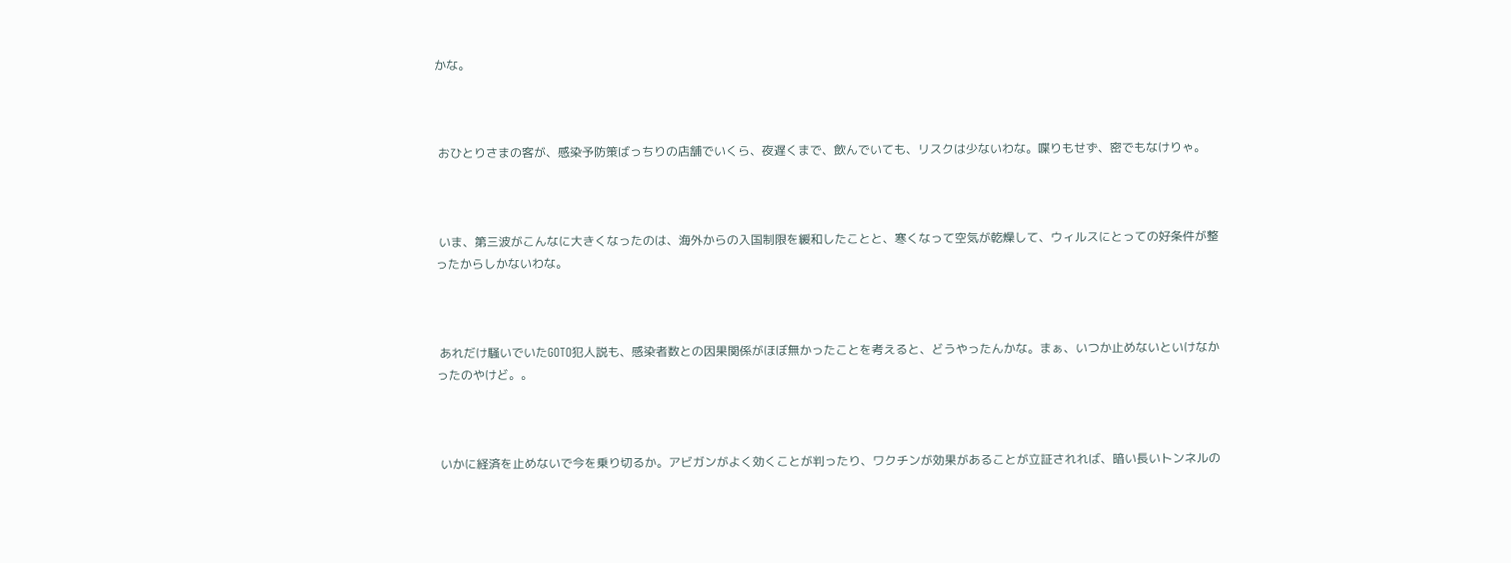かな。



 おひとりさまの客が、感染予防策ばっちりの店舗でいくら、夜遅くまで、飲んでいても、リスクは少ないわな。喋りもせず、密でもなけりゃ。



 いま、第三波がこんなに大きくなったのは、海外からの入国制限を緩和したことと、寒くなって空気が乾燥して、ウィルスにとっての好条件が整ったからしかないわな。



 あれだけ騒いでいたGOTO犯人説も、感染者数との因果関係がほぼ無かったことを考えると、どうやったんかな。まぁ、いつか止めないといけなかったのやけど。。



 いかに経済を止めないで今を乗り切るか。アビガンがよく効くことが判ったり、ワクチンが効果があることが立証されれば、暗い長いトンネルの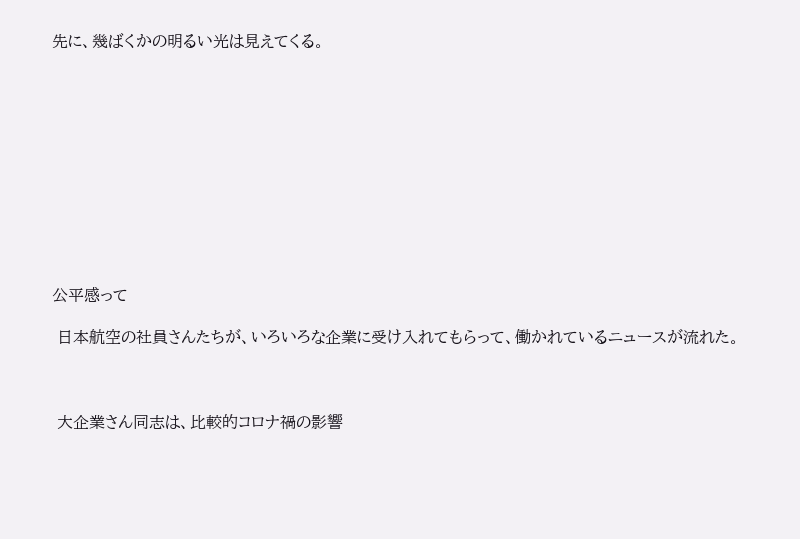先に、幾ばくかの明るい光は見えてくる。











公平感って

 日本航空の社員さんたちが、いろいろな企業に受け入れてもらって、働かれているニュースが流れた。



 大企業さん同志は、比較的コロナ禍の影響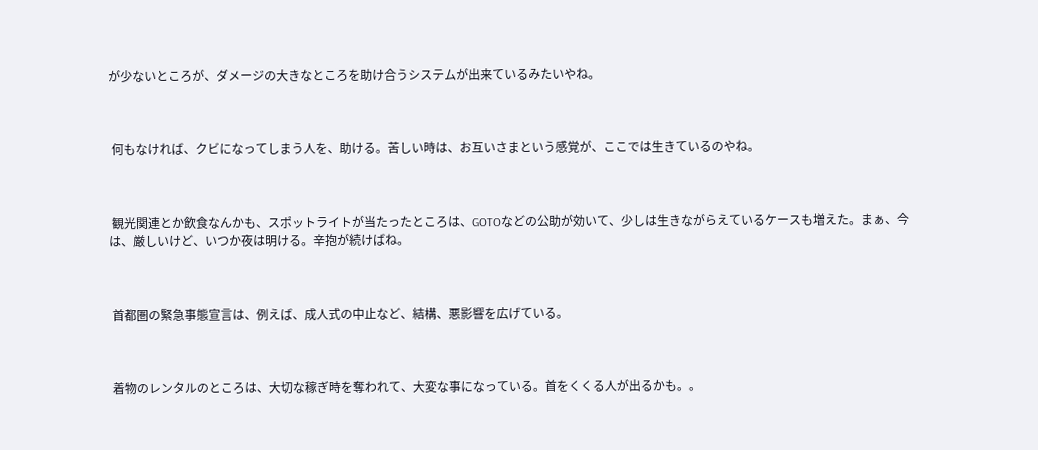が少ないところが、ダメージの大きなところを助け合うシステムが出来ているみたいやね。



 何もなければ、クビになってしまう人を、助ける。苦しい時は、お互いさまという感覚が、ここでは生きているのやね。



 観光関連とか飲食なんかも、スポットライトが当たったところは、GOTOなどの公助が効いて、少しは生きながらえているケースも増えた。まぁ、今は、厳しいけど、いつか夜は明ける。辛抱が続けばね。



 首都圏の緊急事態宣言は、例えば、成人式の中止など、結構、悪影響を広げている。



 着物のレンタルのところは、大切な稼ぎ時を奪われて、大変な事になっている。首をくくる人が出るかも。。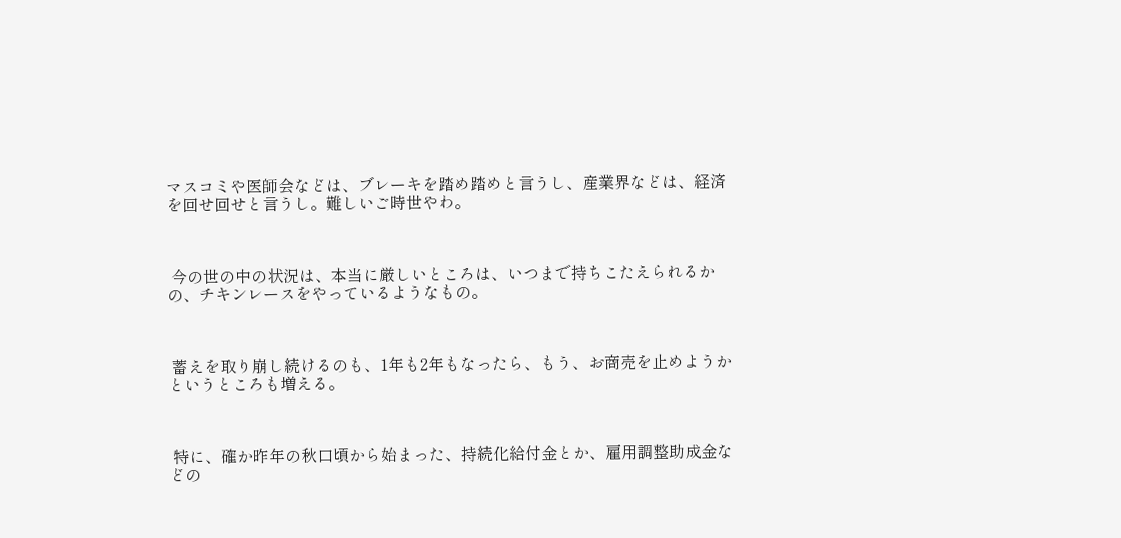マスコミや医師会などは、ブレーキを踏め踏めと言うし、産業界などは、経済を回せ回せと言うし。難しいご時世やわ。



 今の世の中の状況は、本当に厳しいところは、いつまで持ちこたえられるかの、チキンレースをやっているようなもの。



 蓄えを取り崩し続けるのも、1年も2年もなったら、もう、お商売を止めようかというところも増える。



 特に、確か昨年の秋口頃から始まった、持続化給付金とか、雇用調整助成金などの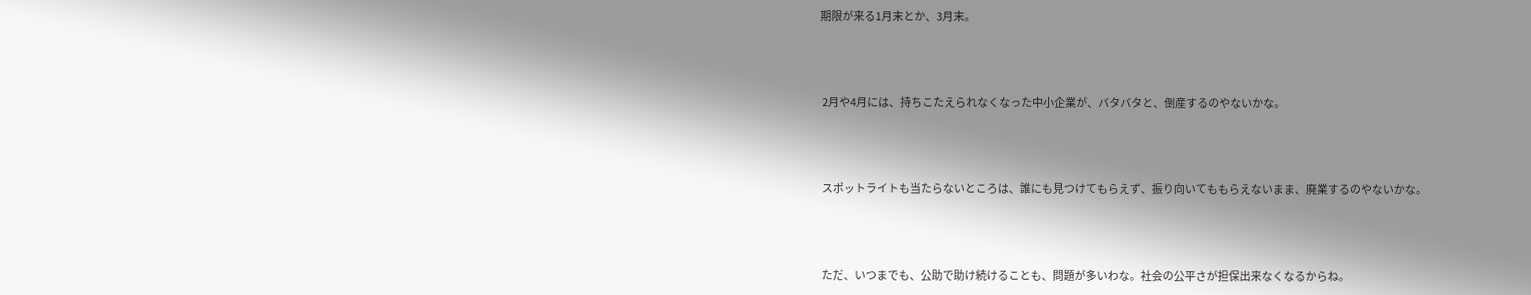期限が来る1月末とか、3月末。



 2月や4月には、持ちこたえられなくなった中小企業が、バタバタと、倒産するのやないかな。



 スポットライトも当たらないところは、誰にも見つけてもらえず、振り向いてももらえないまま、廃業するのやないかな。



 ただ、いつまでも、公助で助け続けることも、問題が多いわな。社会の公平さが担保出来なくなるからね。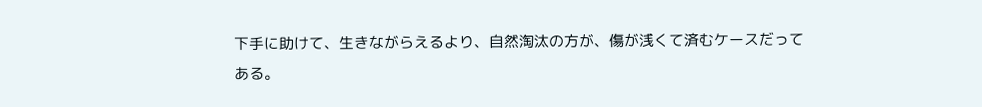下手に助けて、生きながらえるより、自然淘汰の方が、傷が浅くて済むケースだってある。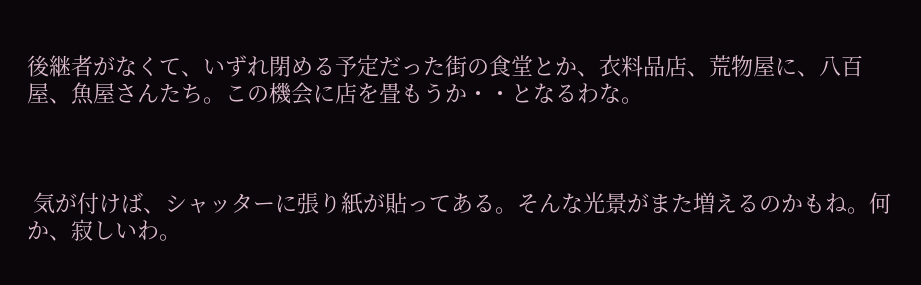後継者がなくて、いずれ閉める予定だった街の食堂とか、衣料品店、荒物屋に、八百屋、魚屋さんたち。この機会に店を畳もうか・・となるわな。



 気が付けば、シャッターに張り紙が貼ってある。そんな光景がまた増えるのかもね。何か、寂しいわ。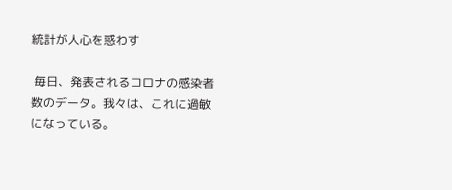統計が人心を惑わす

 毎日、発表されるコロナの感染者数のデータ。我々は、これに過敏になっている。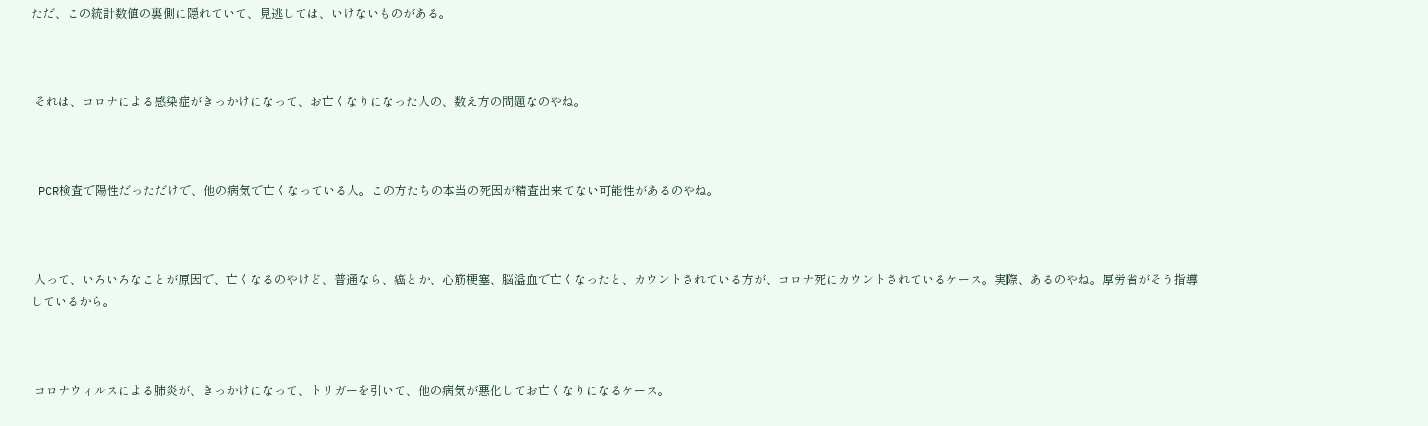ただ、この統計数値の裏側に隠れていて、見逃しては、いけないものがある。



 それは、コロナによる感染症がきっかけになって、お亡くなりになった人の、数え方の問題なのやね。



 PCR検査で陽性だっただけで、他の病気で亡くなっている人。この方たちの本当の死因が精査出来てない可能性があるのやね。



 人って、いろいろなことが原因で、亡くなるのやけど、普通なら、癌とか、心筋梗塞、脳溢血で亡くなったと、カウントされている方が、コロナ死にカウントされているケース。実際、あるのやね。厚労省がそう指導しているから。



 コロナウィルスによる肺炎が、きっかけになって、トリガーを引いて、他の病気が悪化してお亡くなりになるケース。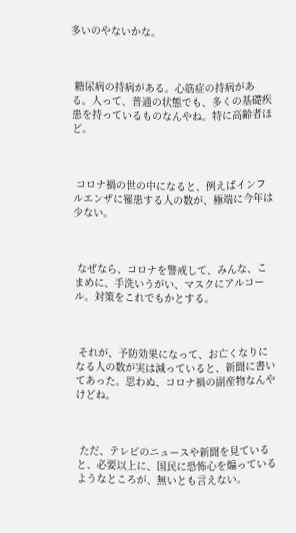多いのやないかな。



 糖尿病の持病がある。心筋症の持病がある。人って、普通の状態でも、多くの基礎疾患を持っているものなんやね。特に高齢者ほど。



 コロナ禍の世の中になると、例えばインフルエンザに罹患する人の数が、極端に今年は少ない。



 なぜなら、コロナを警戒して、みんな、こまめに、手洗いうがい、マスクにアルコール。対策をこれでもかとする。



 それが、予防効果になって、お亡くなりになる人の数が実は減っていると、新聞に書いてあった。思わぬ、コロナ禍の副産物なんやけどね。



 ただ、テレビのニュースや新聞を見ていると、必要以上に、国民に恐怖心を煽っているようなところが、無いとも言えない。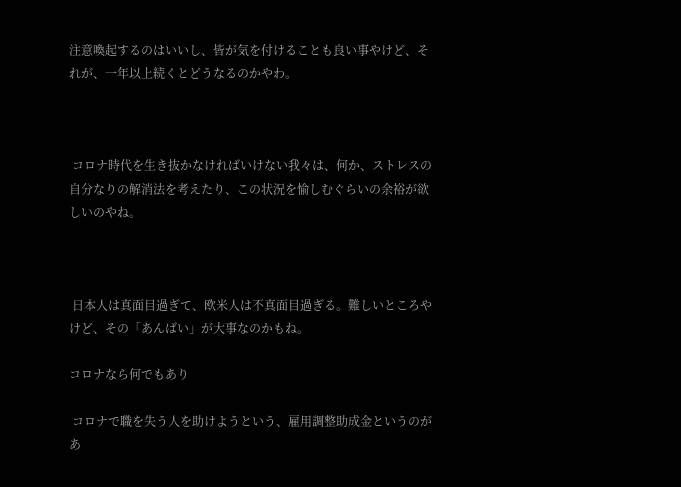注意喚起するのはいいし、皆が気を付けることも良い事やけど、それが、一年以上続くとどうなるのかやわ。



 コロナ時代を生き抜かなければいけない我々は、何か、ストレスの自分なりの解消法を考えたり、この状況を愉しむぐらいの余裕が欲しいのやね。



 日本人は真面目過ぎて、欧米人は不真面目過ぎる。難しいところやけど、その「あんばい」が大事なのかもね。

コロナなら何でもあり

 コロナで職を失う人を助けようという、雇用調整助成金というのがあ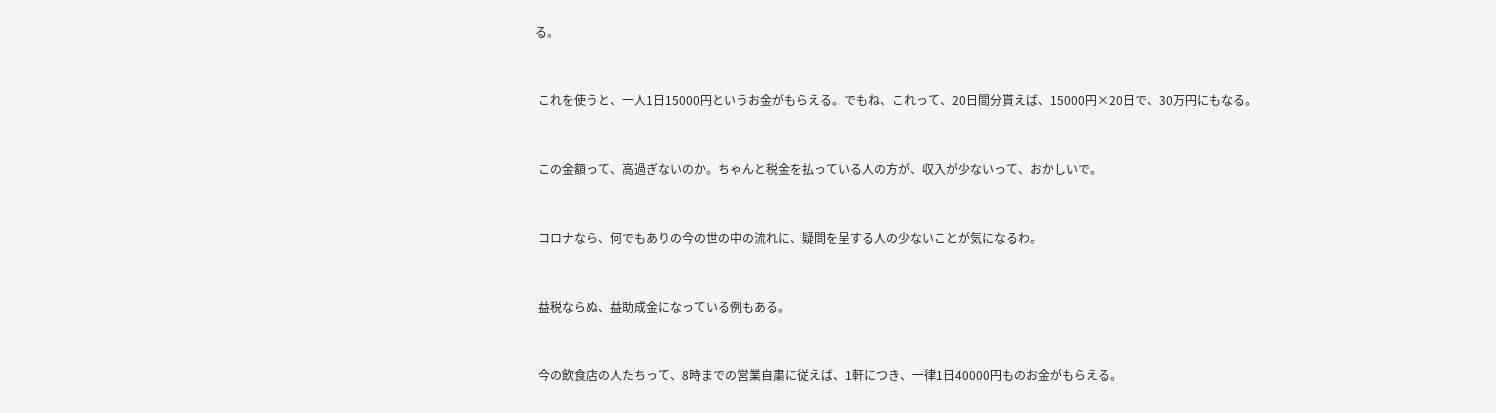る。



 これを使うと、一人1日15000円というお金がもらえる。でもね、これって、20日間分貰えば、15000円×20日で、30万円にもなる。



 この金額って、高過ぎないのか。ちゃんと税金を払っている人の方が、収入が少ないって、おかしいで。



 コロナなら、何でもありの今の世の中の流れに、疑問を呈する人の少ないことが気になるわ。



 益税ならぬ、益助成金になっている例もある。



 今の飲食店の人たちって、8時までの営業自粛に従えば、1軒につき、一律1日40000円ものお金がもらえる。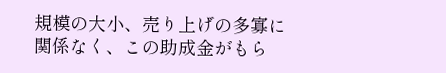規模の大小、売り上げの多寡に関係なく、この助成金がもら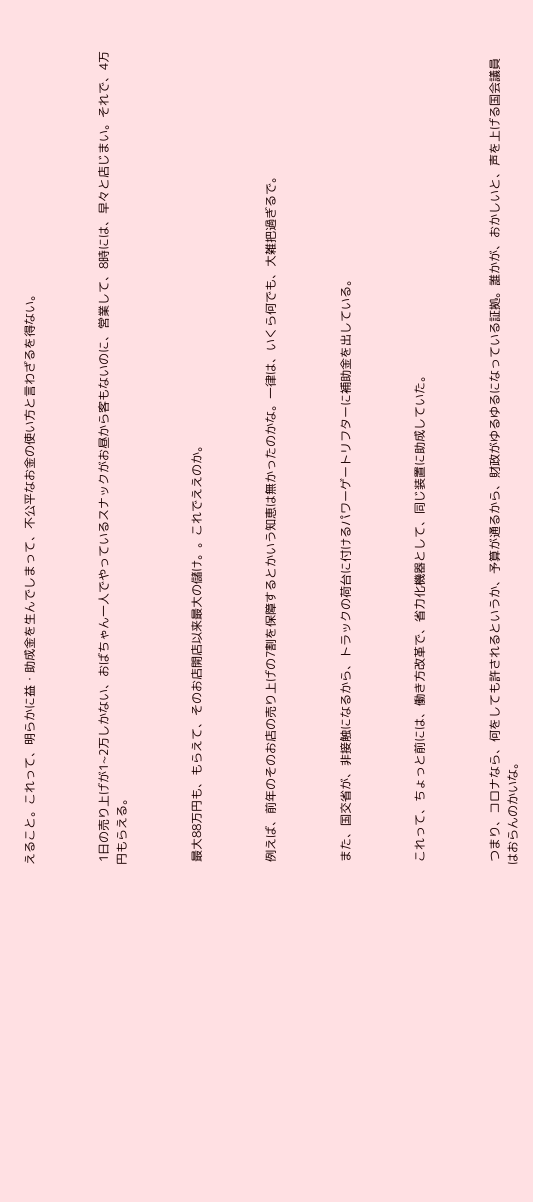えること。これって、明らかに益・助成金を生んでしまって、不公平なお金の使い方と言わざるを得ない。



 1日の売り上げが1~2万しかない、おばちゃん一人でやっているスナックがお昼から客もないのに、営業して、8時には、早々と店じまい。それで、4万円もらえる。



 最大88万円も、もらえて、そのお店開店以来最大の儲け。。これでええのか。



 例えば、前年のそのお店の売り上げの7割を保障するとかいう知恵は無かったのかな。一律は、いくら何でも、大雑把過ぎるで。



 また、国交省が、非接触になるから、トラックの荷台に付けるパワーゲートリフターに補助金を出している。



 これって、ちょっと前には、働き方改革で、省力化機器として、同じ装置に助成していた。



 つまり、コロナなら、何をしても許されるというか、予算が通るから、財政がゆるゆるになっている証拠。誰かが、おかしいと、声を上げる国会議員はおらんのかいな。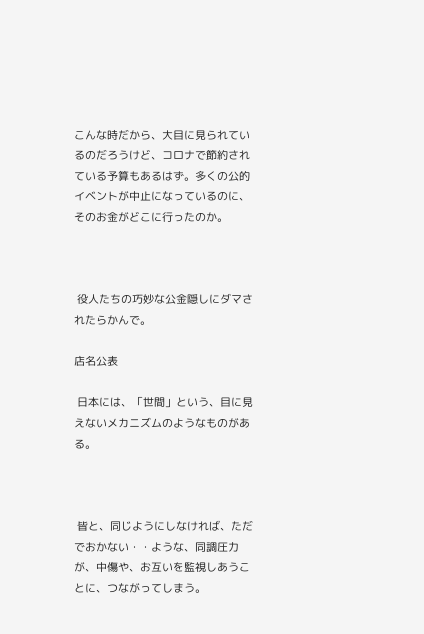こんな時だから、大目に見られているのだろうけど、コロナで節約されている予算もあるはず。多くの公的イベントが中止になっているのに、そのお金がどこに行ったのか。



 役人たちの巧妙な公金隠しにダマされたらかんで。

店名公表

 日本には、「世間」という、目に見えないメカニズムのようなものがある。



 皆と、同じようにしなければ、ただでおかない・・ような、同調圧力が、中傷や、お互いを監視しあうことに、つながってしまう。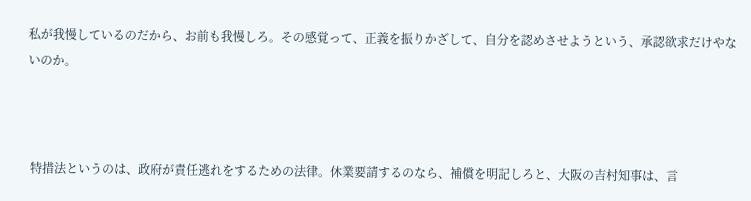私が我慢しているのだから、お前も我慢しろ。その感覚って、正義を振りかざして、自分を認めさせようという、承認欲求だけやないのか。



 特措法というのは、政府が責任逃れをするための法律。休業要請するのなら、補償を明記しろと、大阪の吉村知事は、言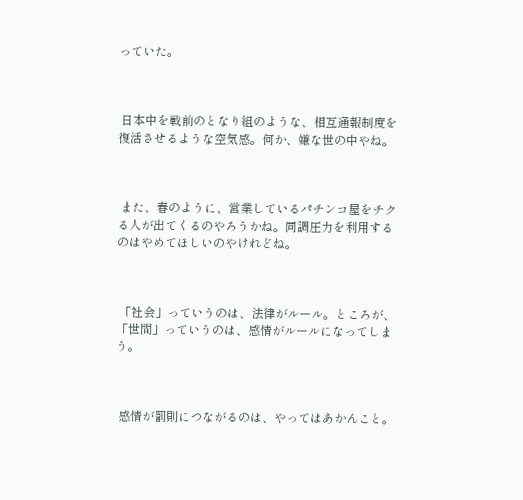っていた。



 日本中を戦前のとなり組のような、相互通報制度を復活させるような空気感。何か、嫌な世の中やね。



 また、春のように、営業しているパチンコ屋をチクる人が出てくるのやろうかね。同調圧力を利用するのはやめてほしいのやけれどね。



 「社会」っていうのは、法律がルール。ところが、「世間」っていうのは、感情がルールになってしまう。



 感情が罰則につながるのは、やってはあかんこと。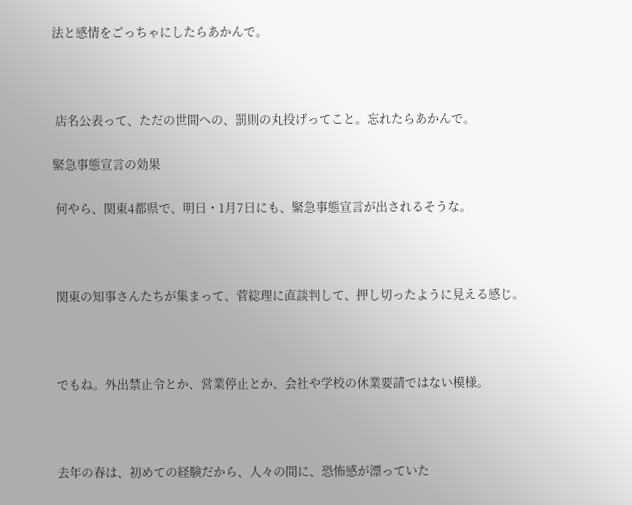法と感情をごっちゃにしたらあかんで。



 店名公表って、ただの世間への、罰則の丸投げってこと。忘れたらあかんで。

緊急事態宣言の効果

 何やら、関東4都県で、明日・1月7日にも、緊急事態宣言が出されるそうな。



 関東の知事さんたちが集まって、菅総理に直談判して、押し切ったように見える感じ。



 でもね。外出禁止令とか、営業停止とか、会社や学校の休業要請ではない模様。



 去年の春は、初めての経験だから、人々の間に、恐怖感が漂っていた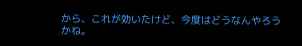から、これが効いたけど、今度はどうなんやろうかね。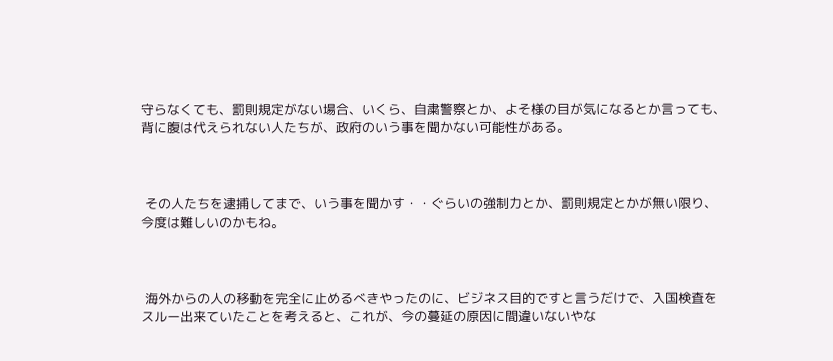守らなくても、罰則規定がない場合、いくら、自粛警察とか、よそ様の目が気になるとか言っても、背に腹は代えられない人たちが、政府のいう事を聞かない可能性がある。



 その人たちを逮捕してまで、いう事を聞かす・・ぐらいの強制力とか、罰則規定とかが無い限り、今度は難しいのかもね。



 海外からの人の移動を完全に止めるべきやったのに、ビジネス目的ですと言うだけで、入国検査をスルー出来ていたことを考えると、これが、今の蔓延の原因に間違いないやな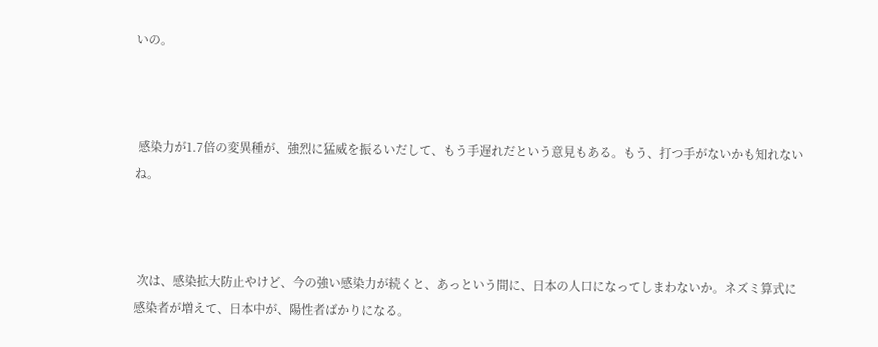いの。



 感染力が1.7倍の変異種が、強烈に猛威を振るいだして、もう手遅れだという意見もある。もう、打つ手がないかも知れないね。



 次は、感染拡大防止やけど、今の強い感染力が続くと、あっという間に、日本の人口になってしまわないか。ネズミ算式に感染者が増えて、日本中が、陽性者ばかりになる。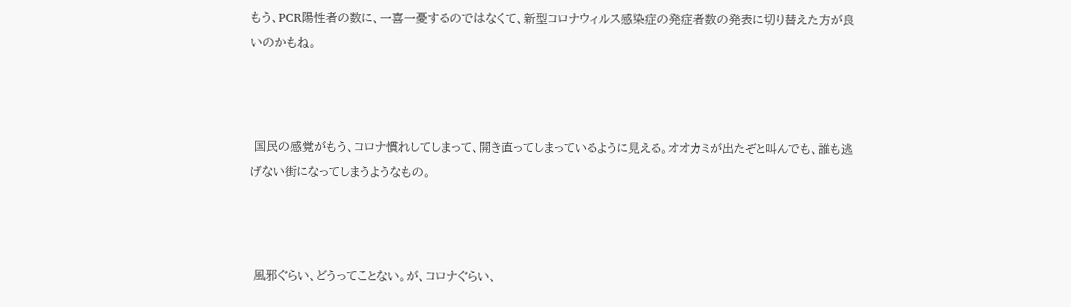もう、PCR陽性者の数に、一喜一憂するのではなくて、新型コロナウィルス感染症の発症者数の発表に切り替えた方が良いのかもね。



 国民の感覚がもう、コロナ慣れしてしまって、開き直ってしまっているように見える。オオカミが出たぞと叫んでも、誰も逃げない街になってしまうようなもの。



 風邪ぐらい、どうってことない。が、コロナぐらい、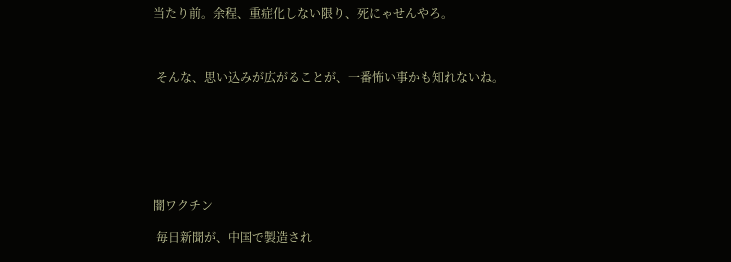当たり前。余程、重症化しない限り、死にゃせんやろ。



 そんな、思い込みが広がることが、一番怖い事かも知れないね。







闇ワクチン

 毎日新聞が、中国で製造され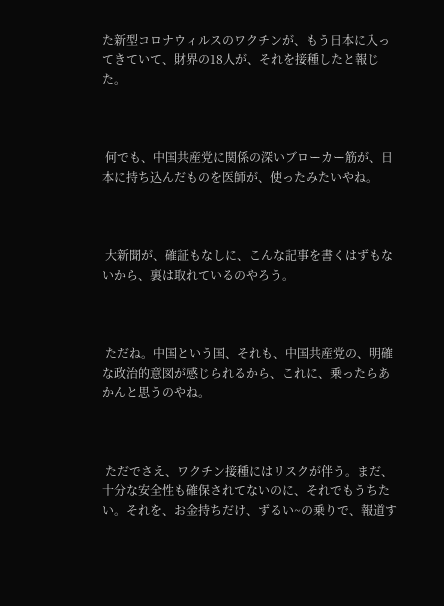た新型コロナウィルスのワクチンが、もう日本に入ってきていて、財界の18人が、それを接種したと報じた。



 何でも、中国共産党に関係の深いブローカー筋が、日本に持ち込んだものを医師が、使ったみたいやね。



 大新聞が、確証もなしに、こんな記事を書くはずもないから、裏は取れているのやろう。



 ただね。中国という国、それも、中国共産党の、明確な政治的意図が感じられるから、これに、乗ったらあかんと思うのやね。



 ただでさえ、ワクチン接種にはリスクが伴う。まだ、十分な安全性も確保されてないのに、それでもうちたい。それを、お金持ちだけ、ずるい~の乗りで、報道す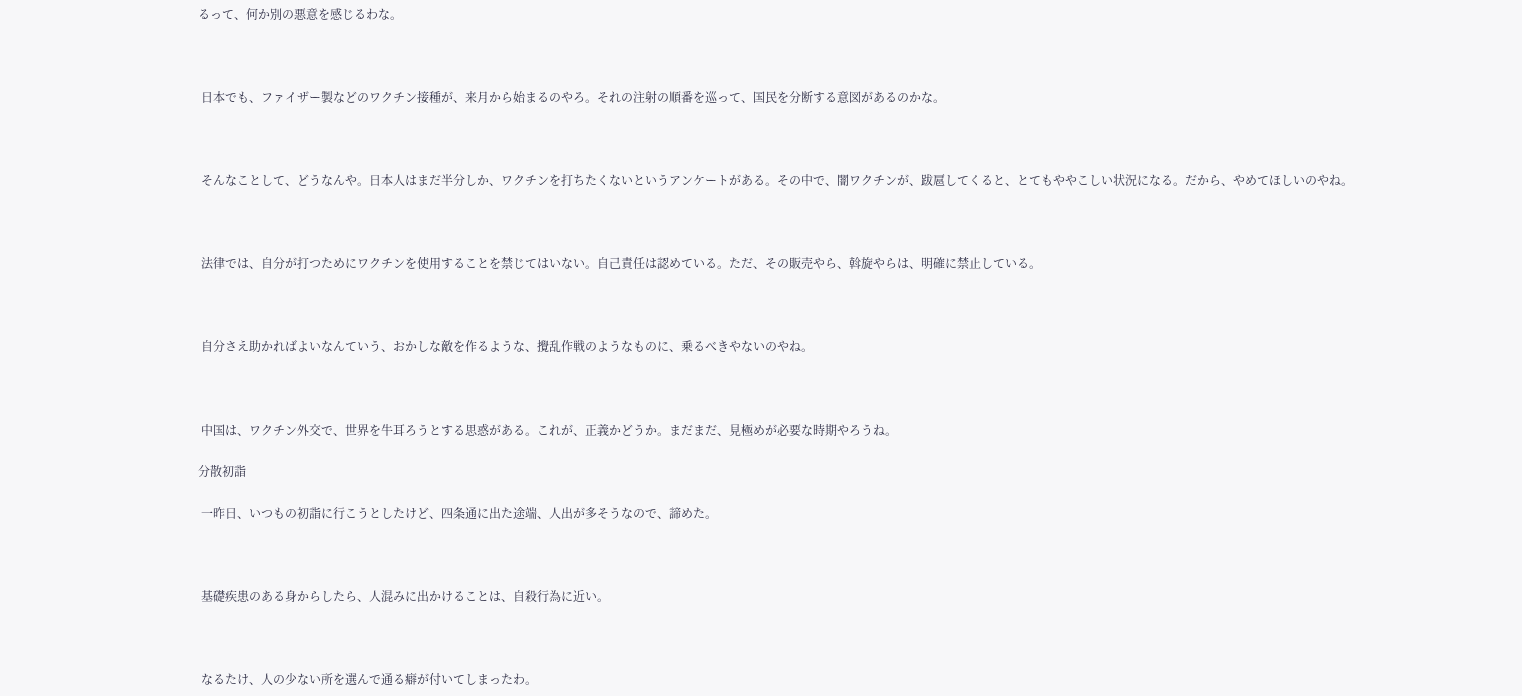るって、何か別の悪意を感じるわな。



 日本でも、ファイザー製などのワクチン接種が、来月から始まるのやろ。それの注射の順番を巡って、国民を分断する意図があるのかな。



 そんなことして、どうなんや。日本人はまだ半分しか、ワクチンを打ちたくないというアンケートがある。その中で、闇ワクチンが、跋扈してくると、とてもややこしい状況になる。だから、やめてほしいのやね。



 法律では、自分が打つためにワクチンを使用することを禁じてはいない。自己責任は認めている。ただ、その販売やら、斡旋やらは、明確に禁止している。



 自分さえ助かればよいなんていう、おかしな敵を作るような、攪乱作戦のようなものに、乗るべきやないのやね。



 中国は、ワクチン外交で、世界を牛耳ろうとする思惑がある。これが、正義かどうか。まだまだ、見極めが必要な時期やろうね。

分散初詣

 一昨日、いつもの初詣に行こうとしたけど、四条通に出た途端、人出が多そうなので、諦めた。



 基礎疾患のある身からしたら、人混みに出かけることは、自殺行為に近い。



 なるたけ、人の少ない所を選んで通る癖が付いてしまったわ。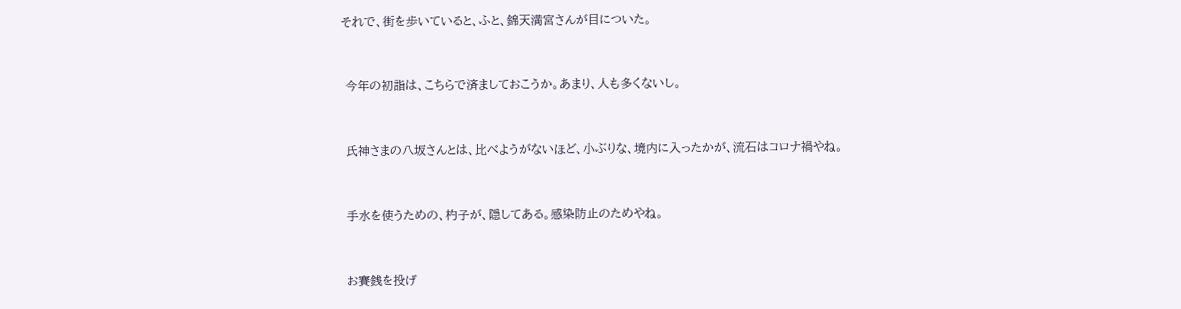それで、街を歩いていると、ふと、錦天満宮さんが目についた。



 今年の初詣は、こちらで済ましておこうか。あまり、人も多くないし。



 氏神さまの八坂さんとは、比べようがないほど、小ぶりな、境内に入ったかが、流石はコロナ禍やね。



 手水を使うための、杓子が、隠してある。感染防止のためやね。



 お賽銭を投げ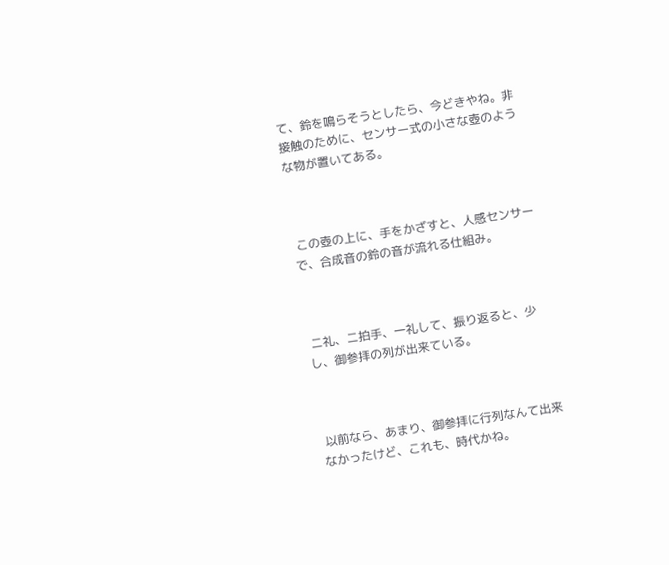て、鈴を鳴らそうとしたら、今どきやね。非接触のために、センサー式の小さな壺のような物が置いてある。



 この壺の上に、手をかざすと、人感センサーで、合成音の鈴の音が流れる仕組み。



 ニ礼、ニ拍手、一礼して、振り返ると、少し、御参拝の列が出来ている。



 以前なら、あまり、御参拝に行列なんて出来なかったけど、これも、時代かね。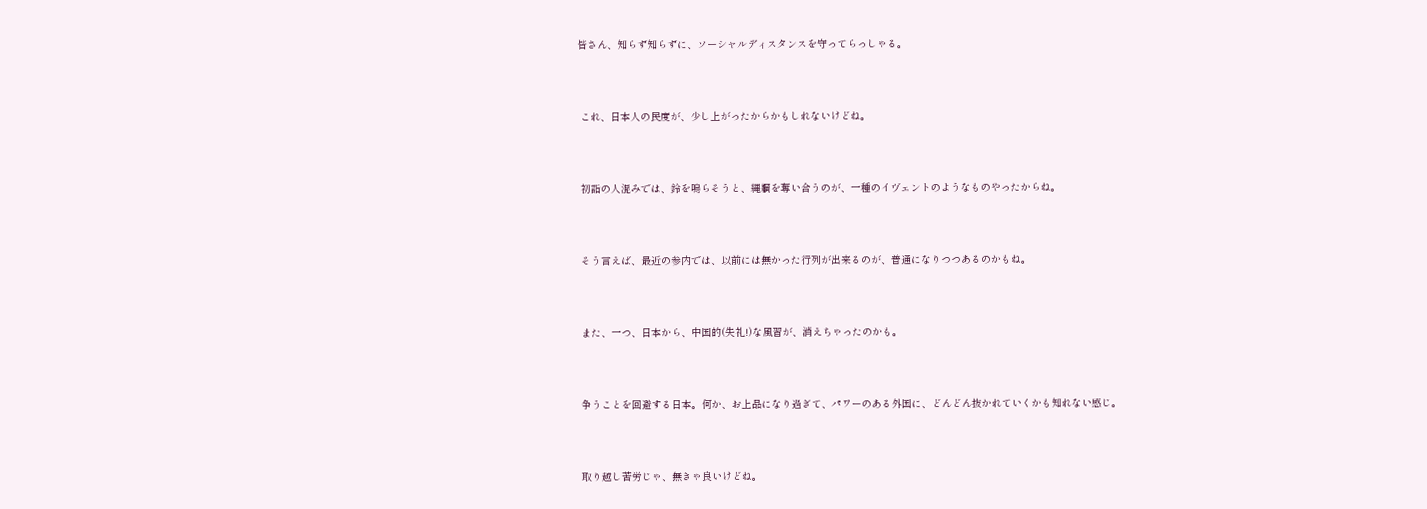皆さん、知らず知らずに、ソーシャルディスタンスを守ってらっしゃる。



 これ、日本人の民度が、少し上がったからかもしれないけどね。



 初詣の人混みでは、鈴を鳴らそうと、縄綱を奪い合うのが、一種のイヴェントのようなものやったからね。



 そう言えば、最近の参内では、以前には無かった行列が出来るのが、普通になりつつあるのかもね。



 また、一つ、日本から、中国的(失礼!)な風習が、消えちゃったのかも。



 争うことを回避する日本。何か、お上品になり過ぎて、パワーのある外国に、どんどん抜かれていくかも知れない感じ。



 取り越し苦労じゃ、無きゃ良いけどね。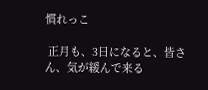慣れっこ

 正月も、3日になると、皆さん、気が緩んで来る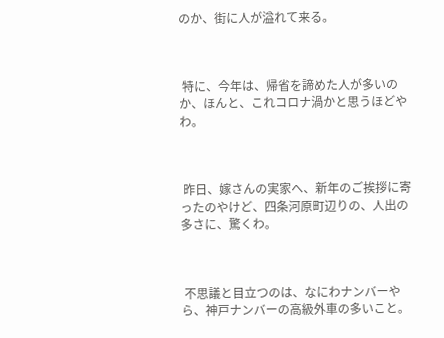のか、街に人が溢れて来る。



 特に、今年は、帰省を諦めた人が多いのか、ほんと、これコロナ渦かと思うほどやわ。



 昨日、嫁さんの実家へ、新年のご挨拶に寄ったのやけど、四条河原町辺りの、人出の多さに、驚くわ。



 不思議と目立つのは、なにわナンバーやら、神戸ナンバーの高級外車の多いこと。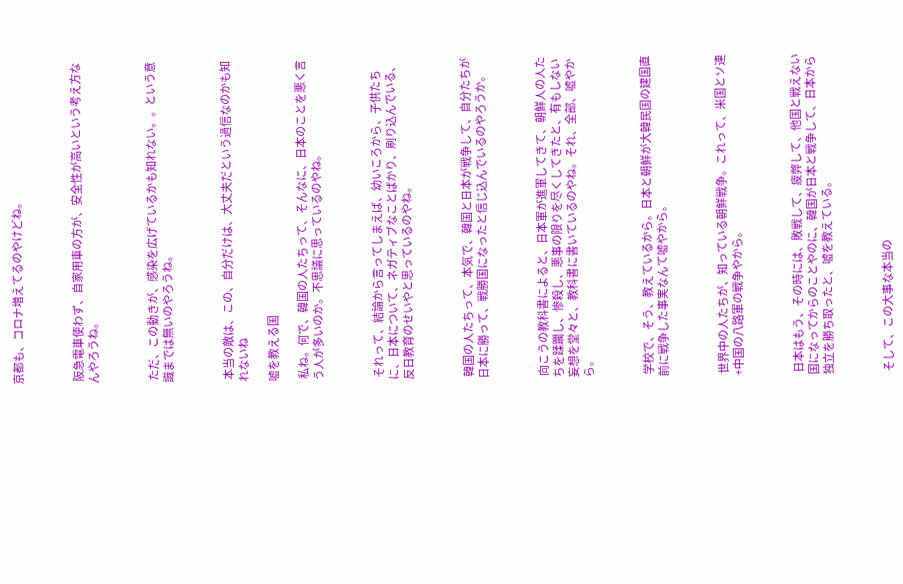京都も、コロナ増えてるのやけどね。



 阪急電車使わず、自家用車の方が、安全性が高いという考え方なんやろうね。



 ただ、この動きが、感染を広げているかも知れない。。という意識までは無いのやろうね。



 本当の敵は、この、自分だけは、大丈夫だという過信なのかも知れないね

嘘を教える国

 私ね。何で、韓国の人たちって、そんなに、日本のことを悪く言う人が多いのか。不思議に思っているのやね。



 それって、結論から言ってしまえば、幼いころから、子供たちに、日本について、ネガティブなことばかり、刷り込んでいる、反日教育のせいやと思っているのやね。



 韓国の人たちって、本気で、韓国と日本が戦争して、自分たちが日本に勝って、戦勝国になったと信じ込んでいるのやろうか。



 向こうの教科書によると、日本軍が進軍してきて、朝鮮人の人たちを蹂躙し、惨殺し、悪事の限りを尽くしてきたと、有もしない妄想を堂々と、教科書に書いているのやね。それ、全部、嘘やから。



 学校で、そう、教えているから。日本と朝鮮が大韓民国の建国直前に戦争した事実なんて嘘やから。



 世界中の人たちが、知っている朝鮮戦争。これって、米国とソ連+中国の八路軍の戦争やから。



 日本はもう、その時には、敗戦して、疲弊して、他国と戦えない国になってからのことやのに、韓国が日本と戦争して、日本から独立を勝ち取ったと、嘘を教えている。



 そして、この大事な本当の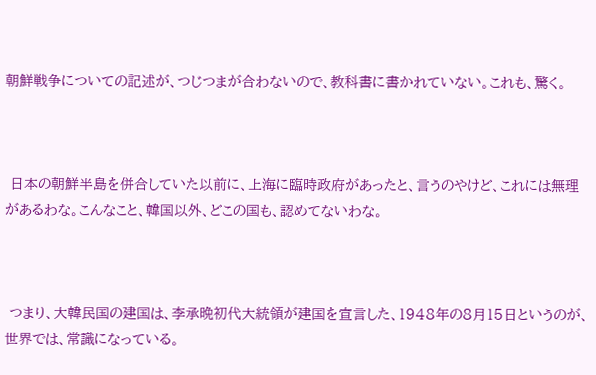朝鮮戦争についての記述が、つじつまが合わないので、教科書に書かれていない。これも、驚く。



 日本の朝鮮半島を併合していた以前に、上海に臨時政府があったと、言うのやけど、これには無理があるわな。こんなこと、韓国以外、どこの国も、認めてないわな。



 つまり、大韓民国の建国は、李承晩初代大統領が建国を宣言した、1948年の8月15日というのが、世界では、常識になっている。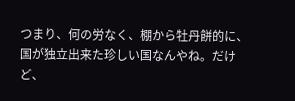つまり、何の労なく、棚から牡丹餅的に、国が独立出来た珍しい国なんやね。だけど、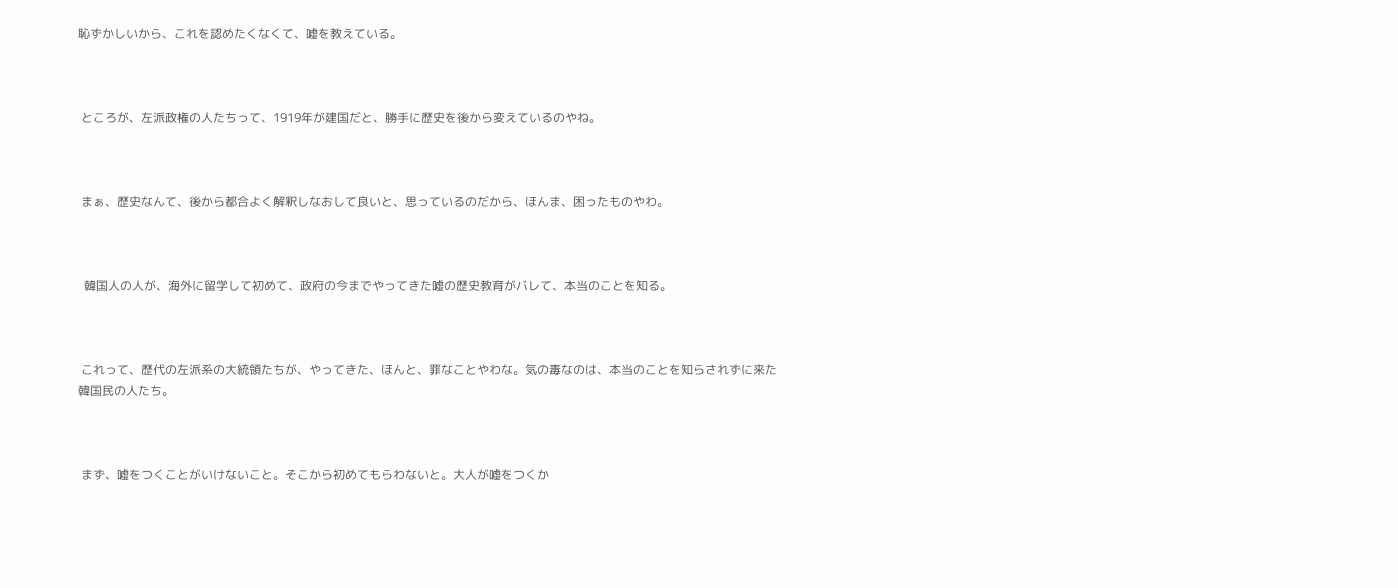恥ずかしいから、これを認めたくなくて、嘘を教えている。



 ところが、左派政権の人たちって、1919年が建国だと、勝手に歴史を後から変えているのやね。



 まぁ、歴史なんて、後から都合よく解釈しなおして良いと、思っているのだから、ほんま、困ったものやわ。



  韓国人の人が、海外に留学して初めて、政府の今までやってきた嘘の歴史教育がバレて、本当のことを知る。



 これって、歴代の左派系の大統領たちが、やってきた、ほんと、罪なことやわな。気の毒なのは、本当のことを知らされずに来た韓国民の人たち。



 まず、嘘をつくことがいけないこと。そこから初めてもらわないと。大人が嘘をつくか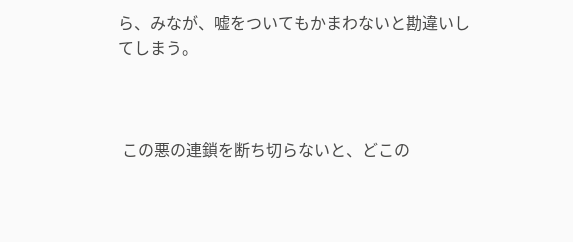ら、みなが、嘘をついてもかまわないと勘違いしてしまう。



 この悪の連鎖を断ち切らないと、どこの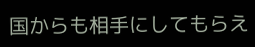国からも相手にしてもらえ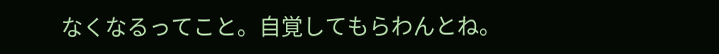なくなるってこと。自覚してもらわんとね。